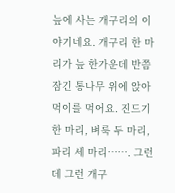늪에 사는 개구리의 이야기네요. 개구리 한 마리가 늪 한가운데 반쯤 잠긴 통나무 위에 앉아 먹이를 먹어요. 진드기 한 마리, 벼룩 두 마리, 파리 세 마리……. 그런데 그런 개구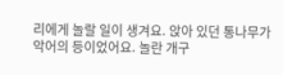리에게 놀랄 일이 생겨요. 앉아 있던 통나무가 악어의 등이었어요. 놀란 개구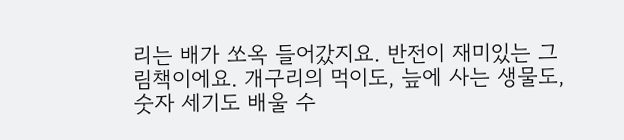리는 배가 쏘옥 들어갔지요. 반전이 재미있는 그림책이에요. 개구리의 먹이도, 늪에 사는 생물도, 숫자 세기도 배울 수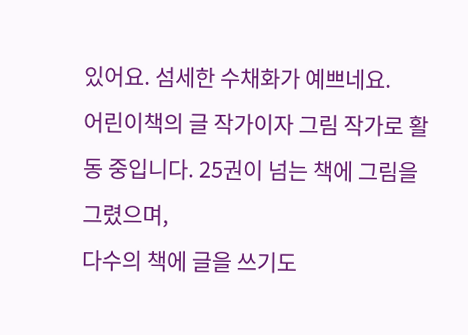있어요. 섬세한 수채화가 예쁘네요.
어린이책의 글 작가이자 그림 작가로 활동 중입니다. 25권이 넘는 책에 그림을 그렸으며,
다수의 책에 글을 쓰기도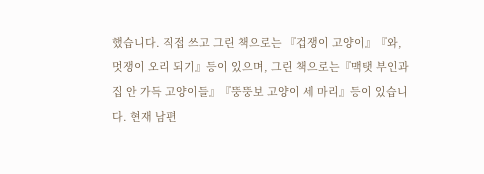했습니다. 직접 쓰고 그린 책으로는 『겁쟁이 고양이』『와, 멋쟁이 오리 되기』등이 있으며, 그린 책으로는『맥탯 부인과
집 안 가득 고양이들』『뚱뚱보 고양이 세 마리』등이 있습니다. 현재 남편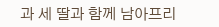과 세 딸과 함께 남아프리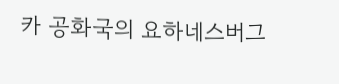카 공화국의 요하네스버그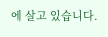에 살고 있습니다.